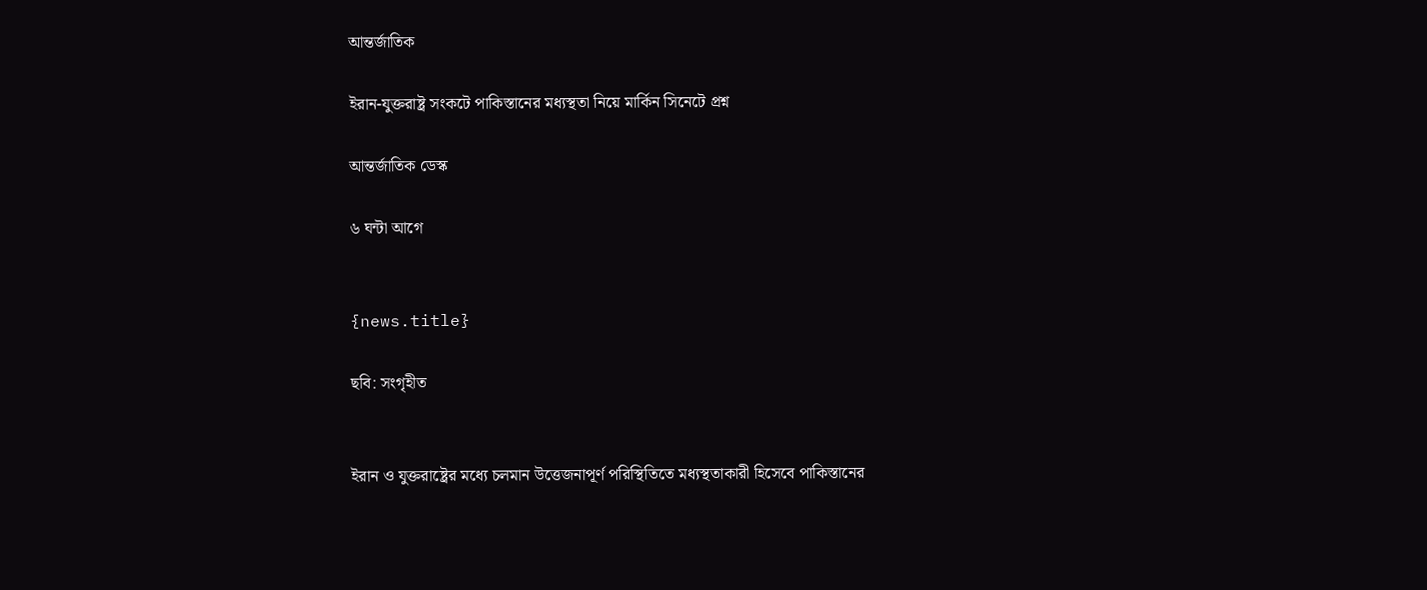আন্তর্জাতিক

ইরান-যুক্তরাষ্ট্র সংকটে পাকিস্তানের মধ্যস্থতা নিয়ে মার্কিন সিনেটে প্রশ্ন

আন্তর্জাতিক ডেস্ক

৬ ঘন্টা আগে


{news.title}

ছবি: সংগৃহীত


ইরান ও যুক্তরাষ্ট্রের মধ্যে চলমান উত্তেজনাপূর্ণ পরিস্থিতিতে মধ্যস্থতাকারী হিসেবে পাকিস্তানের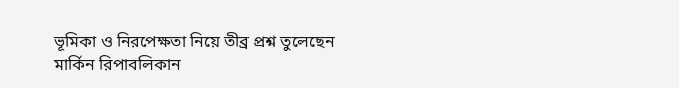ভূমিকা ও নিরপেক্ষতা নিয়ে তীব্র প্রশ্ন তুলেছেন মার্কিন রিপাবলিকান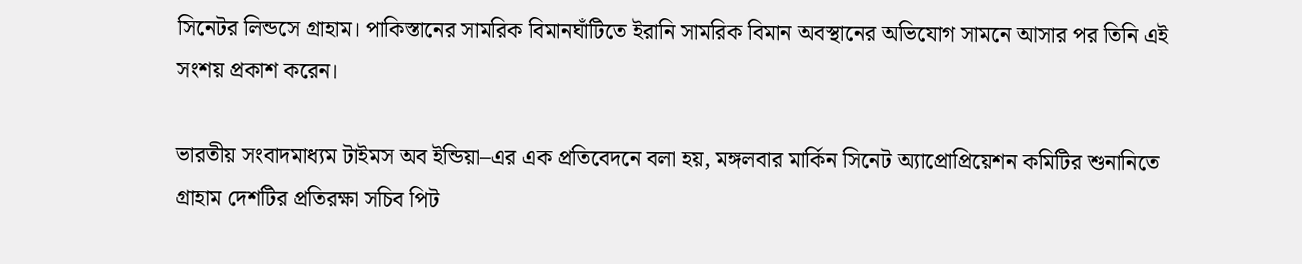সিনেটর লিন্ডসে গ্রাহাম। পাকিস্তানের সামরিক বিমানঘাঁটিতে ইরানি সামরিক বিমান অবস্থানের অভিযোগ সামনে আসার পর তিনি এই সংশয় প্রকাশ করেন।

ভারতীয় সংবাদমাধ্যম টাইমস অব ইন্ডিয়া–এর এক প্রতিবেদনে বলা হয়, মঙ্গলবার মার্কিন সিনেট অ্যাপ্রোপ্রিয়েশন কমিটির শুনানিতে গ্রাহাম দেশটির প্রতিরক্ষা সচিব পিট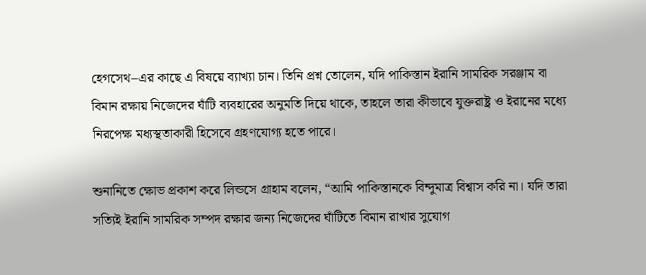হেগসেথ–এর কাছে এ বিষয়ে ব্যাখ্যা চান। তিনি প্রশ্ন তোলেন, যদি পাকিস্তান ইরানি সামরিক সরঞ্জাম বা বিমান রক্ষায় নিজেদের ঘাঁটি ব্যবহারের অনুমতি দিয়ে থাকে, তাহলে তারা কীভাবে যুক্তরাষ্ট্র ও ইরানের মধ্যে নিরপেক্ষ মধ্যস্থতাকারী হিসেবে গ্রহণযোগ্য হতে পারে।

শুনানিতে ক্ষোভ প্রকাশ করে লিন্ডসে গ্রাহাম বলেন, “আমি পাকিস্তানকে বিন্দুমাত্র বিশ্বাস করি না। যদি তারা সত্যিই ইরানি সামরিক সম্পদ রক্ষার জন্য নিজেদের ঘাঁটিতে বিমান রাখার সুযোগ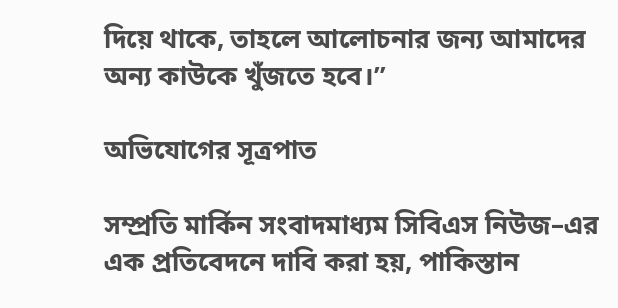দিয়ে থাকে, তাহলে আলোচনার জন্য আমাদের অন্য কাউকে খুঁজতে হবে।”

অভিযোগের সূত্রপাত

সম্প্রতি মার্কিন সংবাদমাধ্যম সিবিএস নিউজ–এর এক প্রতিবেদনে দাবি করা হয়, পাকিস্তান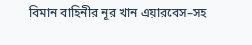বিমান বাহিনীর নূর খান এয়ারবেস–সহ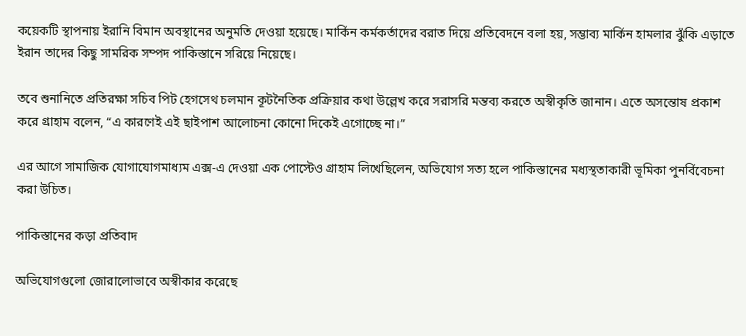কয়েকটি স্থাপনায় ইরানি বিমান অবস্থানের অনুমতি দেওয়া হয়েছে। মার্কিন কর্মকর্তাদের বরাত দিয়ে প্রতিবেদনে বলা হয়, সম্ভাব্য মার্কিন হামলার ঝুঁকি এড়াতে ইরান তাদের কিছু সামরিক সম্পদ পাকিস্তানে সরিয়ে নিয়েছে।

তবে শুনানিতে প্রতিরক্ষা সচিব পিট হেগসেথ চলমান কূটনৈতিক প্রক্রিয়ার কথা উল্লেখ করে সরাসরি মন্তব্য করতে অস্বীকৃতি জানান। এতে অসন্তোষ প্রকাশ করে গ্রাহাম বলেন, “এ কারণেই এই ছাইপাশ আলোচনা কোনো দিকেই এগোচ্ছে না।”

এর আগে সামাজিক যোগাযোগমাধ্যম এক্স-এ দেওয়া এক পোস্টেও গ্রাহাম লিখেছিলেন, অভিযোগ সত্য হলে পাকিস্তানের মধ্যস্থতাকারী ভূমিকা পুনর্বিবেচনা করা উচিত।

পাকিস্তানের কড়া প্রতিবাদ

অভিযোগগুলো জোরালোভাবে অস্বীকার করেছে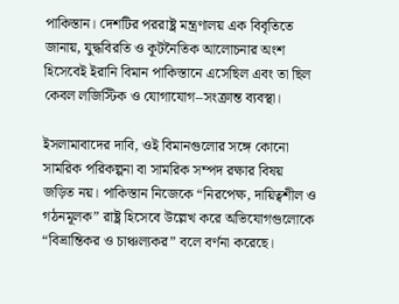পাকিস্তান। দেশটির পররাষ্ট্র মন্ত্রণালয় এক বিবৃতিতে জানায়, যুদ্ধবিরতি ও কূটনৈতিক আলোচনার অংশ হিসেবেই ইরানি বিমান পাকিস্তানে এসেছিল এবং তা ছিল কেবল লজিস্টিক ও যোগাযোগ–সংক্রান্ত ব্যবস্থা।

ইসলামাবাদের দাবি, ওই বিমানগুলোর সঙ্গে কোনো সামরিক পরিকল্পনা বা সামরিক সম্পদ রক্ষার বিষয় জড়িত নয়। পাকিস্তান নিজেকে “নিরপেক্ষ, দায়িত্বশীল ও গঠনমূলক” রাষ্ট্র হিসেবে উল্লেখ করে অভিযোগগুলোকে “বিভ্রান্তিকর ও চাঞ্চল্যকর” বলে বর্ণনা করেছে।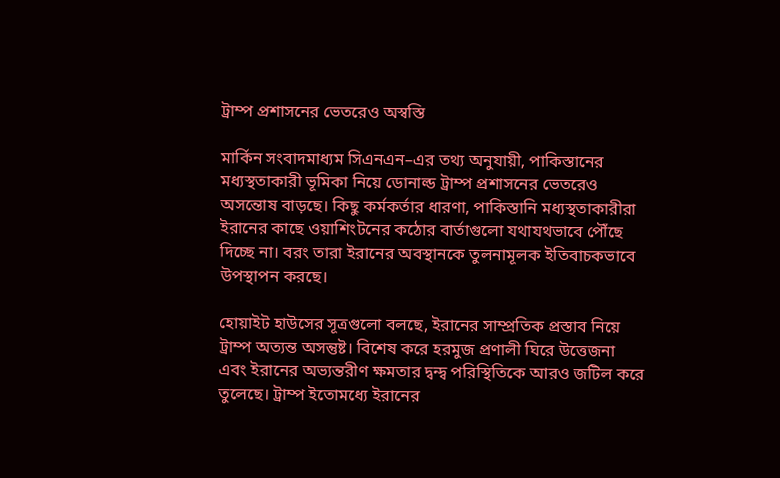ট্রাম্প প্রশাসনের ভেতরেও অস্বস্তি

মার্কিন সংবাদমাধ্যম সিএনএন–এর তথ্য অনুযায়ী, পাকিস্তানের মধ্যস্থতাকারী ভূমিকা নিয়ে ডোনাল্ড ট্রাম্প প্রশাসনের ভেতরেও অসন্তোষ বাড়ছে। কিছু কর্মকর্তার ধারণা, পাকিস্তানি মধ্যস্থতাকারীরা ইরানের কাছে ওয়াশিংটনের কঠোর বার্তাগুলো যথাযথভাবে পৌঁছে দিচ্ছে না। বরং তারা ইরানের অবস্থানকে তুলনামূলক ইতিবাচকভাবে উপস্থাপন করছে।

হোয়াইট হাউসের সূত্রগুলো বলছে, ইরানের সাম্প্রতিক প্রস্তাব নিয়ে ট্রাম্প অত্যন্ত অসন্তুষ্ট। বিশেষ করে হরমুজ প্রণালী ঘিরে উত্তেজনা এবং ইরানের অভ্যন্তরীণ ক্ষমতার দ্বন্দ্ব পরিস্থিতিকে আরও জটিল করে তুলেছে। ট্রাম্প ইতোমধ্যে ইরানের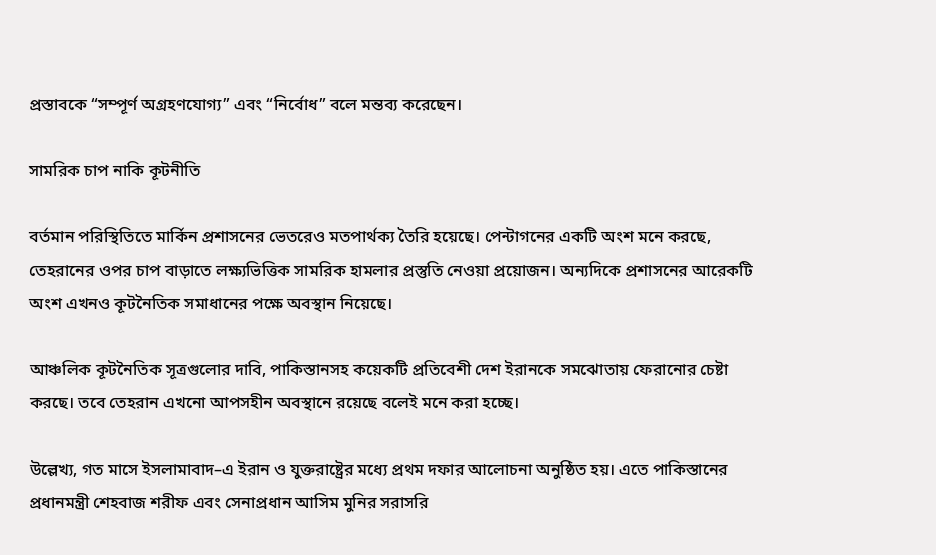প্রস্তাবকে “সম্পূর্ণ অগ্রহণযোগ্য” এবং “নির্বোধ” বলে মন্তব্য করেছেন।

সামরিক চাপ নাকি কূটনীতি

বর্তমান পরিস্থিতিতে মার্কিন প্রশাসনের ভেতরেও মতপার্থক্য তৈরি হয়েছে। পেন্টাগনের একটি অংশ মনে করছে, তেহরানের ওপর চাপ বাড়াতে লক্ষ্যভিত্তিক সামরিক হামলার প্রস্তুতি নেওয়া প্রয়োজন। অন্যদিকে প্রশাসনের আরেকটি অংশ এখনও কূটনৈতিক সমাধানের পক্ষে অবস্থান নিয়েছে।

আঞ্চলিক কূটনৈতিক সূত্রগুলোর দাবি, পাকিস্তানসহ কয়েকটি প্রতিবেশী দেশ ইরানকে সমঝোতায় ফেরানোর চেষ্টা করছে। তবে তেহরান এখনো আপসহীন অবস্থানে রয়েছে বলেই মনে করা হচ্ছে।

উল্লেখ্য, গত মাসে ইসলামাবাদ–এ ইরান ও যুক্তরাষ্ট্রের মধ্যে প্রথম দফার আলোচনা অনুষ্ঠিত হয়। এতে পাকিস্তানের প্রধানমন্ত্রী শেহবাজ শরীফ এবং সেনাপ্রধান আসিম মুনির সরাসরি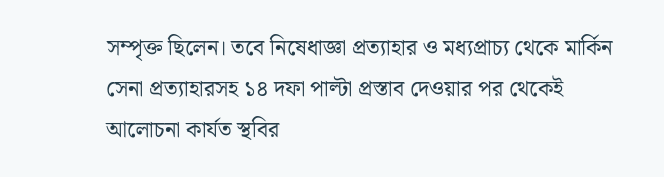সম্পৃক্ত ছিলেন। তবে নিষেধাজ্ঞা প্রত্যাহার ও মধ্যপ্রাচ্য থেকে মার্কিন সেনা প্রত্যাহারসহ ১৪ দফা পাল্টা প্রস্তাব দেওয়ার পর থেকেই আলোচনা কার্যত স্থবির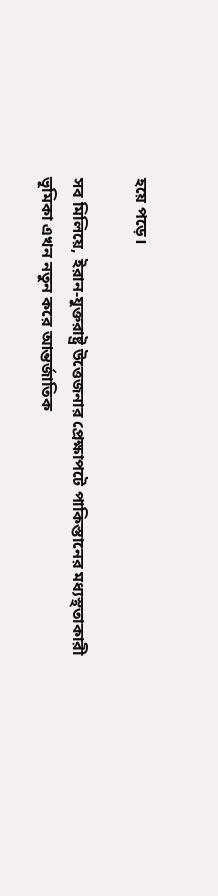হয়ে পড়ে।

সব মিলিয়ে, ইরান-যুক্তরাষ্ট্র উত্তেজনার প্রেক্ষাপটে পাকিস্তানের মধ্যস্থতাকারী ভূমিকা এখন নতুন করে আন্তর্জাতিক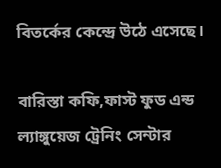বিতর্কের কেন্দ্রে উঠে এসেছে।

বারিস্তা কফি,ফাস্ট ফুড এন্ড ল্যাঙ্গুয়েজ ট্রেনিং সেন্টার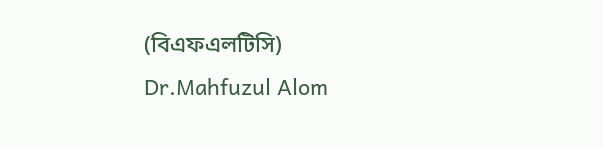(বিএফএলটিসি)
Dr.Mahfuzul Alom